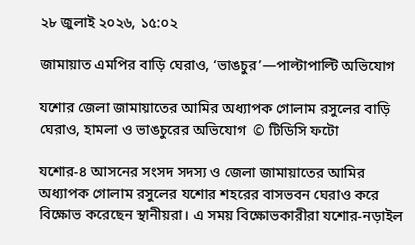২৮ জুলাই ২০২৬, ১৫:০২

জামায়াত এমপির বাড়ি ঘেরাও, ‘ভাঙচুর’—পাল্টাপাল্টি অভিযোগ

যশোর জেলা জামায়াতের আমির অধ্যাপক গোলাম রসুলের বাড়ি ঘেরাও, হামলা ও ভাঙচুরের অভিযোগ  © টিডিসি ফটো

যশোর-৪ আসনের সংসদ সদস্য ও জেলা জামায়াতের আমির অধ্যাপক গোলাম রসুলের যশোর শহরের বাসভবন ঘেরাও করে বিক্ষোভ করেছেন স্থানীয়রা। এ সময় বিক্ষোভকারীরা যশোর-নড়াইল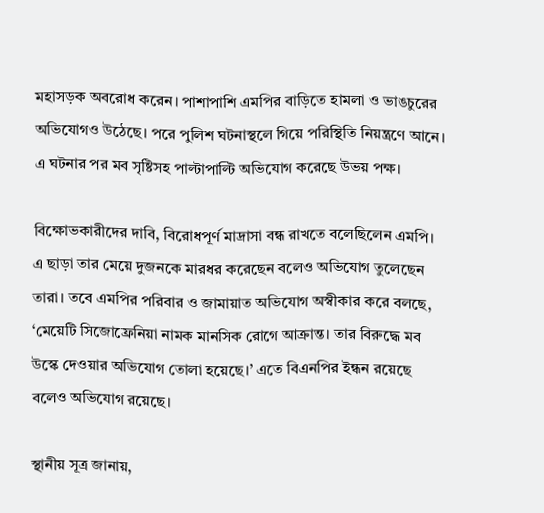মহাসড়ক অবরোধ করেন। পাশাপাশি এমপির বাড়িতে হামলা ও ভাঙচুরের অভিযোগও উঠেছে। পরে পুলিশ ঘটনাস্থলে গিয়ে পরিস্থিতি নিয়ন্ত্রণে আনে। এ ঘটনার পর মব সৃষ্টিসহ পাল্টাপাল্টি অভিযোগ করেছে উভয় পক্ষ।

বিক্ষোভকারীদের দাবি, বিরোধপূর্ণ মাদ্রাসা বন্ধ রাখতে বলেছিলেন এমপি। এ ছাড়া তার মেয়ে দুজনকে মারধর করেছেন বলেও অভিযোগ তুলেছেন তারা। তবে এমপির পরিবার ও জামায়াত অভিযোগ অস্বীকার করে বলছে, ‘মেয়েটি সিজোফ্রেনিয়া নামক মানসিক রোগে আক্রান্ত। তার বিরুদ্ধে মব উস্কে দেওয়ার অভিযোগ তোলা হয়েছে।’ এতে বিএনপির ইন্ধন রয়েছে বলেও অভিযোগ রয়েছে।

স্থানীয় সূত্র জানায়,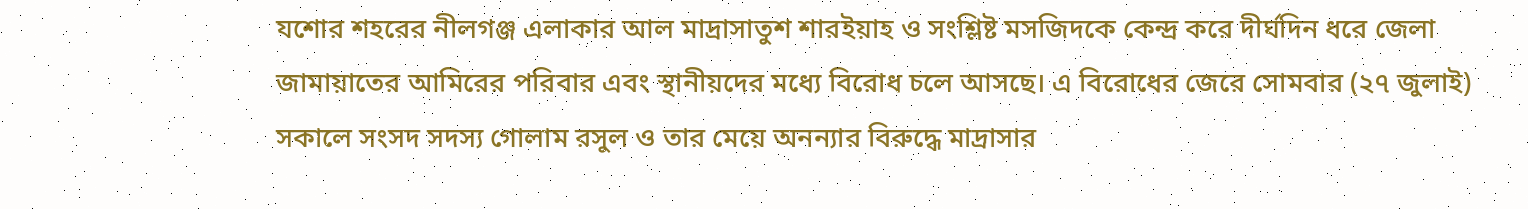যশোর শহরের নীলগঞ্জ এলাকার আল মাদ্রাসাতুশ শারইয়াহ ও সংশ্লিষ্ট মসজিদকে কেন্দ্র করে দীর্ঘদিন ধরে জেলা জামায়াতের আমিরের পরিবার এবং স্থানীয়দের মধ্যে বিরোধ চলে আসছে। এ বিরোধের জেরে সোমবার (২৭ জুলাই) সকালে সংসদ সদস্য গোলাম রসুল ও তার মেয়ে অনন্যার বিরুদ্ধে মাদ্রাসার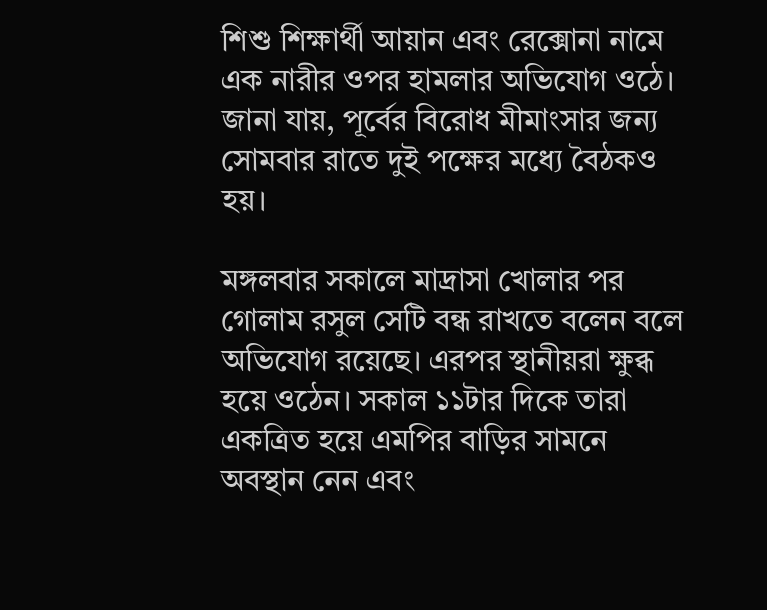শিশু শিক্ষার্থী আয়ান এবং রেক্সোনা নামে এক নারীর ওপর হামলার অভিযোগ ওঠে। জানা যায়, পূর্বের বিরোধ মীমাংসার জন্য সোমবার রাতে দুই পক্ষের মধ্যে বৈঠকও হয়।

মঙ্গলবার সকালে মাদ্রাসা খোলার পর গোলাম রসুল সেটি বন্ধ রাখতে বলেন বলে অভিযোগ রয়েছে। এরপর স্থানীয়রা ক্ষুব্ধ হয়ে ওঠেন। সকাল ১১টার দিকে তারা একত্রিত হয়ে এমপির বাড়ির সামনে অবস্থান নেন এবং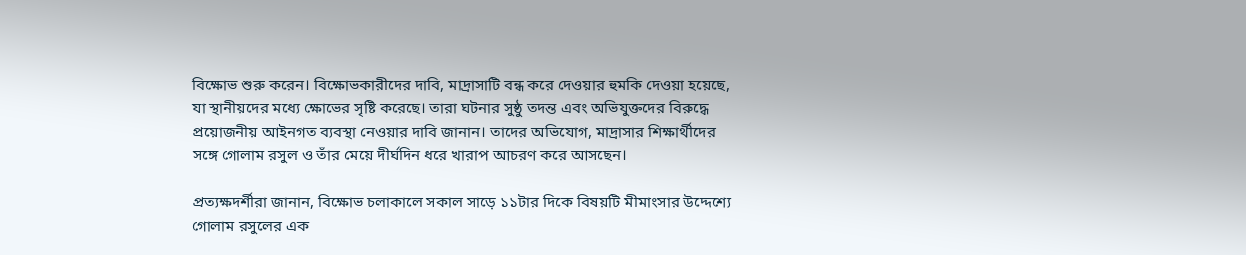বিক্ষোভ শুরু করেন। বিক্ষোভকারীদের দাবি, মাদ্রাসাটি বন্ধ করে দেওয়ার হুমকি দেওয়া হয়েছে, যা স্থানীয়দের মধ্যে ক্ষোভের সৃষ্টি করেছে। তারা ঘটনার সুষ্ঠু তদন্ত এবং অভিযুক্তদের বিরুদ্ধে প্রয়োজনীয় আইনগত ব্যবস্থা নেওয়ার দাবি জানান। তাদের অভিযোগ, মাদ্রাসার শিক্ষার্থীদের সঙ্গে গোলাম রসুল ও তাঁর মেয়ে দীর্ঘদিন ধরে খারাপ আচরণ করে আসছেন।

প্রত্যক্ষদর্শীরা জানান, বিক্ষোভ চলাকালে সকাল সাড়ে ১১টার দিকে বিষয়টি মীমাংসার উদ্দেশ্যে গোলাম রসুলের এক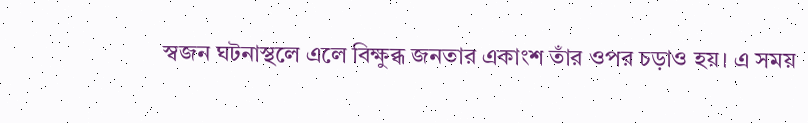স্বজন ঘটনাস্থলে এলে বিক্ষুব্ধ জনতার একাংশ তাঁর ওপর চড়াও হয়। এ সময়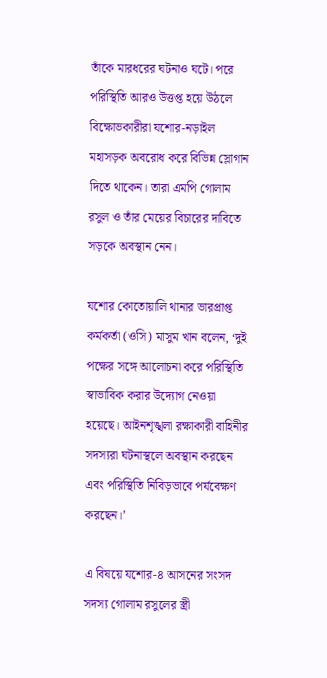তাঁকে মারধরের ঘটনাও ঘটে। পরে পরিস্থিতি আরও উত্তপ্ত হয়ে উঠলে বিক্ষোভকারীরা যশোর-নড়াইল মহাসড়ক অবরোধ করে বিভিন্ন স্লোগান দিতে থাকেন। তারা এমপি গোলাম রসুল ও তাঁর মেয়ের বিচারের দাবিতে সড়কে অবস্থান নেন।

যশোর কোতোয়ালি থানার ভারপ্রাপ্ত কর্মকর্তা (ওসি) মাসুম খান বলেন, ‘দুই পক্ষের সঙ্গে আলোচনা করে পরিস্থিতি স্বাভাবিক করার উদ্যোগ নেওয়া হয়েছে। আইনশৃঙ্খলা রক্ষাকারী বাহিনীর সদস্যরা ঘটনাস্থলে অবস্থান করছেন এবং পরিস্থিতি নিবিড়ভাবে পর্যবেক্ষণ করছেন।’

এ বিষয়ে যশোর-৪ আসনের সংসদ সদস্য গোলাম রসুলের স্ত্রী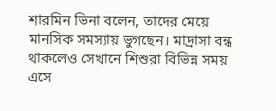শারমিন ভিনা বলেন, তাদের মেয়ে মানসিক সমস্যায় ভুগছেন। মাদ্রাসা বন্ধ থাকলেও সেখানে শিশুরা বিভিন্ন সময় এসে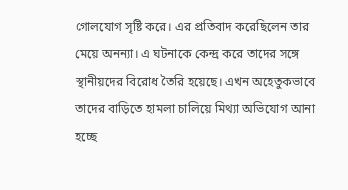গোলযোগ সৃষ্টি করে। এর প্রতিবাদ করেছিলেন তার মেয়ে অনন্যা। এ ঘটনাকে কেন্দ্র করে তাদের সঙ্গে স্থানীয়দের বিরোধ তৈরি হয়েছে। এখন অহেতুকভাবে তাদের বাড়িতে হামলা চালিয়ে মিথ্যা অভিযোগ আনা হচ্ছে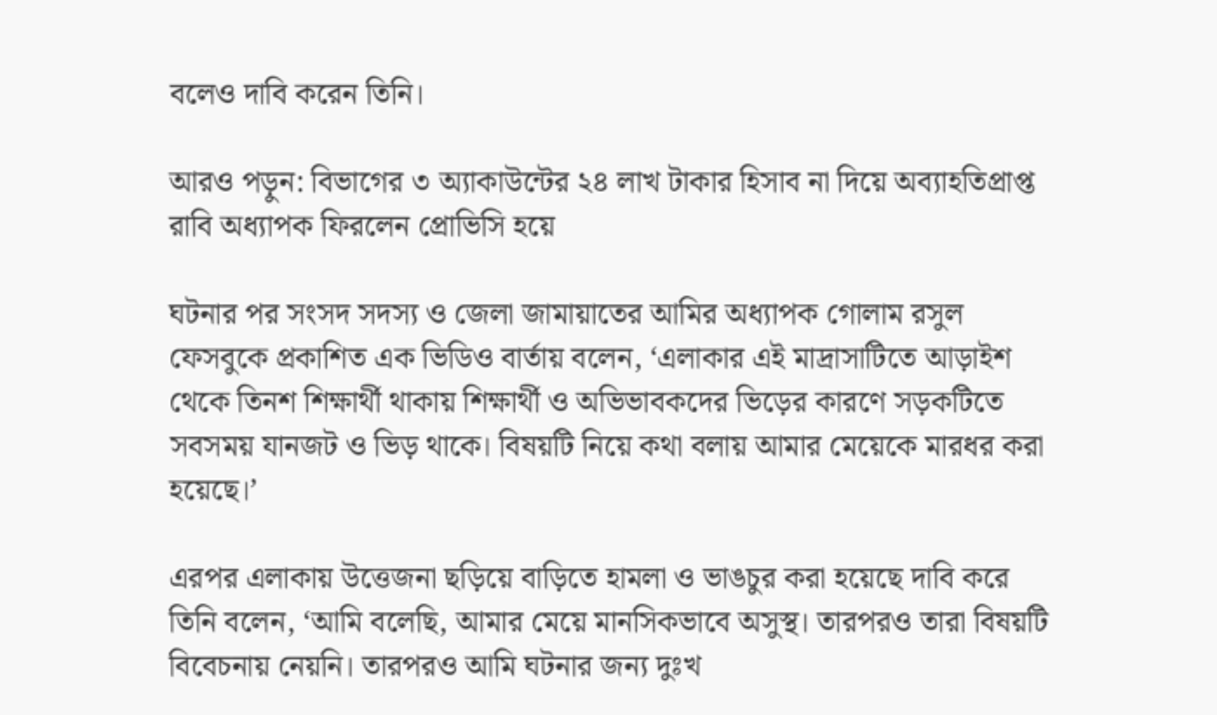বলেও দাবি করেন তিনি।

আরও পড়ুন: বিভাগের ৩ অ্যাকাউন্টের ২৪ লাখ টাকার হিসাব না দিয়ে অব্যাহতিপ্রাপ্ত রাবি অধ্যাপক ফিরলেন প্রোভিসি হয়ে

ঘটনার পর সংসদ সদস্য ও জেলা জামায়াতের আমির অধ্যাপক গোলাম রসুল ফেসবুকে প্রকাশিত এক ভিডিও বার্তায় বলেন, ‘এলাকার এই মাদ্রাসাটিতে আড়াইশ থেকে তিনশ শিক্ষার্থী থাকায় শিক্ষার্থী ও অভিভাবকদের ভিড়ের কারণে সড়কটিতে সবসময় যানজট ও ভিড় থাকে। বিষয়টি নিয়ে কথা বলায় আমার মেয়েকে মারধর করা হয়েছে।’

এরপর এলাকায় উত্তেজনা ছড়িয়ে বাড়িতে হামলা ও ভাঙচুর করা হয়েছে দাবি করে তিনি বলেন, ‘আমি বলেছি, আমার মেয়ে মানসিকভাবে অসুস্থ। তারপরও তারা বিষয়টি বিবেচনায় নেয়নি। তারপরও আমি ঘটনার জন্য দুঃখ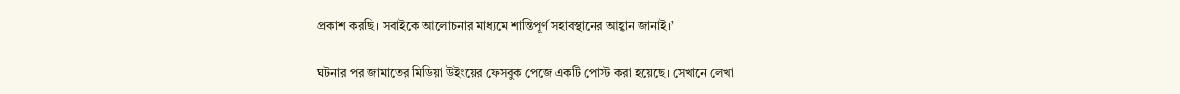প্রকাশ করছি। সবাইকে আলোচনার মাধ্যমে শান্তিপূর্ণ সহাবস্থানের আহ্বান জানাই।’

ঘটনার পর জামাতের মিডিয়া উইংয়ের ফেসবুক পেজে একটি পোস্ট করা হয়েছে। সেখানে লেখা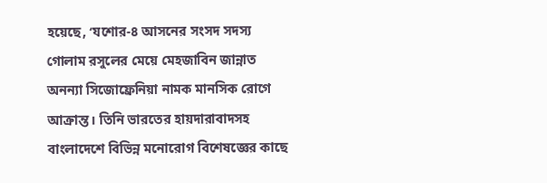হয়েছে, ‘যশোর-৪ আসনের সংসদ সদস্য গোলাম রসুলের মেয়ে মেহজাবিন জান্নাত অনন্যা সিজোফ্রেনিয়া নামক মানসিক রোগে আক্রান্ত। তিনি ভারতের হায়দারাবাদসহ বাংলাদেশে বিভিন্ন মনোরোগ বিশেষজ্ঞের কাছে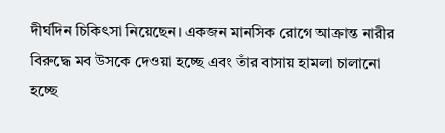দীর্ঘদিন চিকিৎসা নিয়েছেন। একজন মানসিক রোগে আক্রান্ত নারীর বিরুদ্ধে মব উসকে দেওয়া হচ্ছে এবং তাঁর বাসায় হামলা চালানো হচ্ছে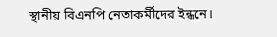স্থানীয় বিএনপি নেতাকর্মীদের ইন্ধনে।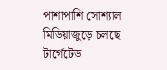পাশাপাশি সোশ্যাল মিডিয়াজুড়ে চলছে টার্গেটেড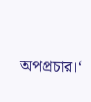অপপ্রচার।‘